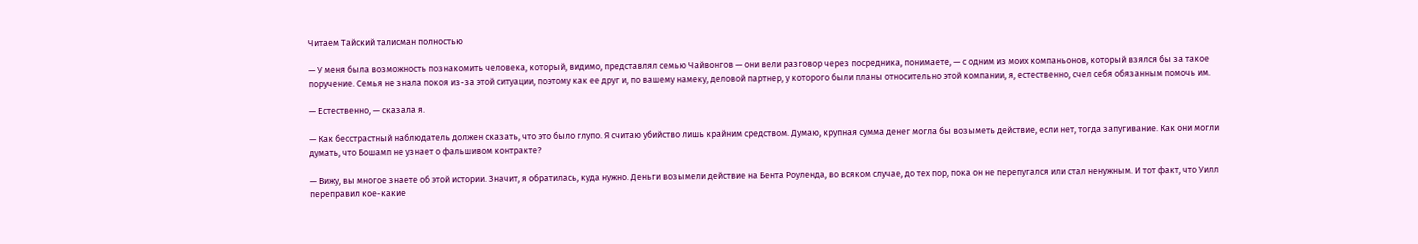Читаем Тайский талисман полностью

— У меня была возможность познакомить человека, который, видимо, представлял семью Чайвонгов — они вели разговор через посредника, понимаете, — с одним из моих компаньонов, который взялся бы за такое поручение. Семья не знала покоя из-за этой ситуации, поэтому как ее друг и, по вашему намеку, деловой партнер, у которого были планы относительно этой компании, я, естественно, счел себя обязанным помочь им.

— Естественно, — сказала я.

— Как бесстрастный наблюдатель должен сказать, что это было глупо. Я считаю убийство лишь крайним средством. Думаю, крупная сумма денег могла бы возыметь действие, если нет, тогда запугивание. Как они могли думать, что Бошамп не узнает о фальшивом контракте?

— Вижу, вы многое знаете об этой истории. Значит, я обратилась, куда нужно. Деньги возымели действие на Бента Роуленда, во всяком случае, до тех пор, пока он не перепугался или стал ненужным. И тот факт, что Уилл переправил кое-какие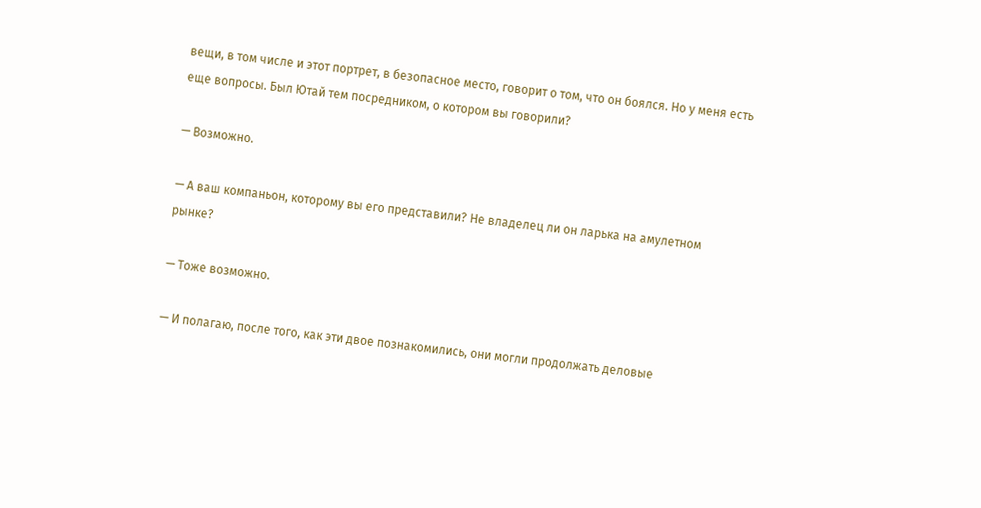вещи, в том числе и этот портрет, в безопасное место, говорит о том, что он боялся. Но у меня есть еще вопросы. Был Ютай тем посредником, о котором вы говорили?

— Возможно.

— А ваш компаньон, которому вы его представили? Не владелец ли он ларька на амулетном рынке?

— Тоже возможно.

— И полагаю, после того, как эти двое познакомились, они могли продолжать деловые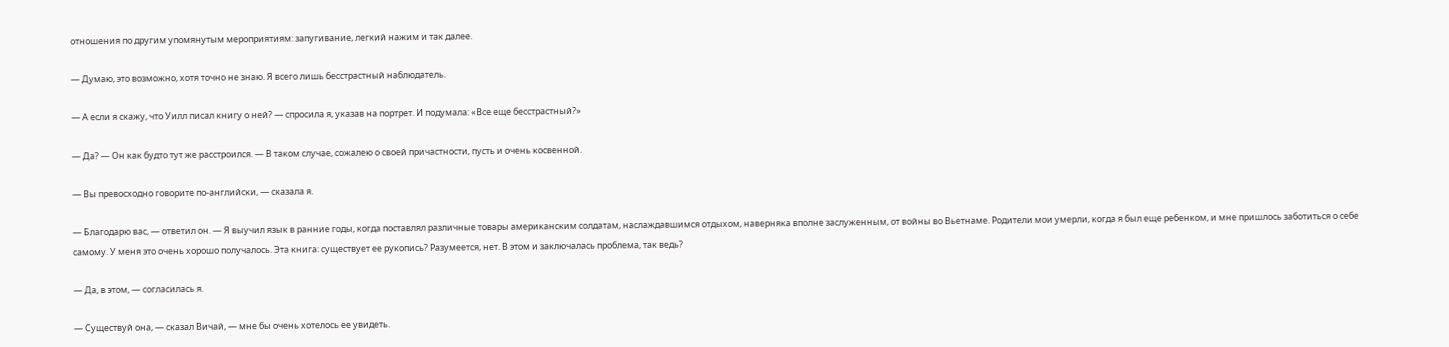отношения по другим упомянутым мероприятиям: запугивание, легкий нажим и так далее.

— Думаю, это возможно, хотя точно не знаю. Я всего лишь бесстрастный наблюдатель.

— А если я скажу, что Уилл писал книгу о ней? — спросила я, указав на портрет. И подумала: «Все еще бесстрастный?»

— Да? — Он как будто тут же расстроился. — В таком случае, сожалею о своей причастности, пусть и очень косвенной.

— Вы превосходно говорите по-английски, — сказала я.

— Благодарю вас, — ответил он. — Я выучил язык в ранние годы, когда поставлял различные товары американским солдатам, наслаждавшимся отдыхом, наверняка вполне заслуженным, от войны во Вьетнаме. Родители мои умерли, когда я был еще ребенком, и мне пришлось заботиться о себе самому. У меня это очень хорошо получалось. Эта книга: существует ее рукопись? Разумеется, нет. В этом и заключалась проблема, так ведь?

— Да, в этом, — согласилась я.

— Существуй она, — сказал Вичай, — мне бы очень хотелось ее увидеть.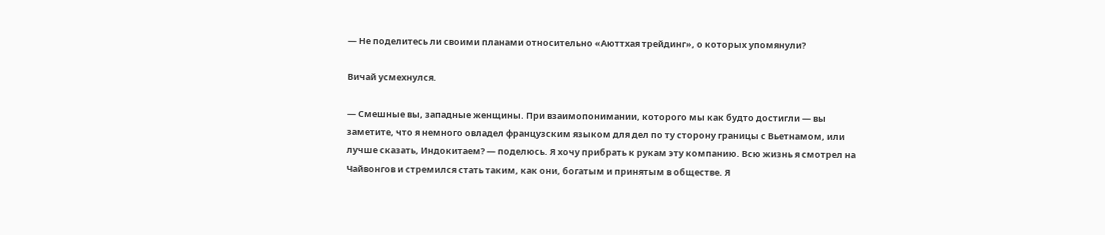— Не поделитесь ли своими планами относительно «Аюттхая трейдинг», о которых упомянули?

Вичай усмехнулся.

— Смешные вы, западные женщины. При взаимопонимании, которого мы как будто достигли — вы заметите, что я немного овладел французским языком для дел по ту сторону границы с Вьетнамом, или лучше сказать, Индокитаем? — поделюсь. Я хочу прибрать к рукам эту компанию. Всю жизнь я смотрел на Чайвонгов и стремился стать таким, как они, богатым и принятым в обществе. Я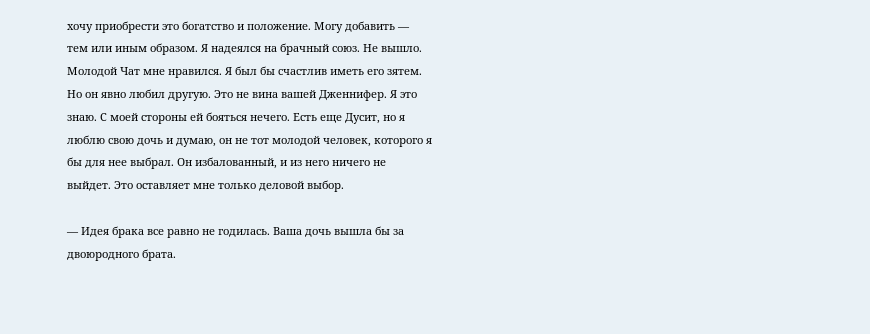хочу приобрести это богатство и положение. Могу добавить — тем или иным образом. Я надеялся на брачный союз. Не вышло. Молодой Чат мне нравился. Я был бы счастлив иметь его зятем. Но он явно любил другую. Это не вина вашей Дженнифер. Я это знаю. С моей стороны ей бояться нечего. Есть еще Дусит, но я люблю свою дочь и думаю, он не тот молодой человек, которого я бы для нее выбрал. Он избалованный, и из него ничего не выйдет. Это оставляет мне только деловой выбор.

— Идея брака все равно не годилась. Ваша дочь вышла бы за двоюродного брата.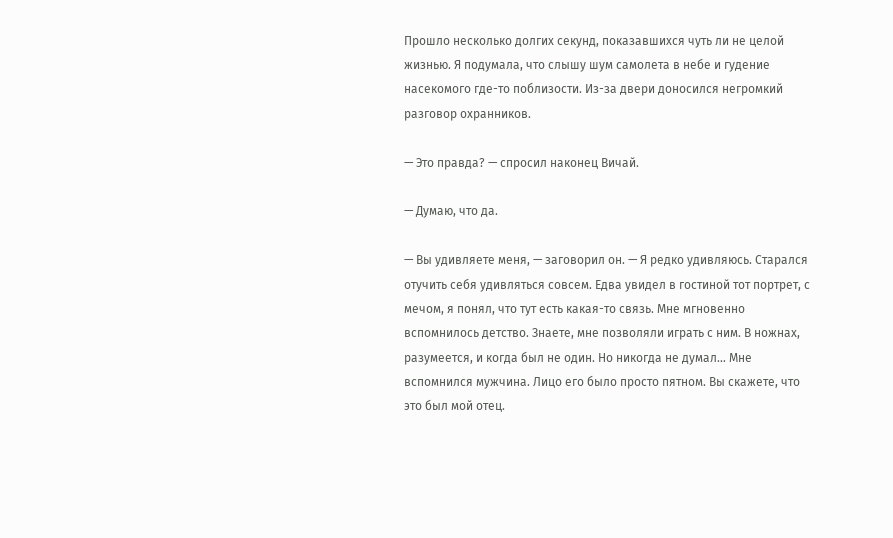Прошло несколько долгих секунд, показавшихся чуть ли не целой жизнью. Я подумала, что слышу шум самолета в небе и гудение насекомого где-то поблизости. Из-за двери доносился негромкий разговор охранников.

— Это правда? — спросил наконец Вичай.

— Думаю, что да.

— Вы удивляете меня, — заговорил он. — Я редко удивляюсь. Старался отучить себя удивляться совсем. Едва увидел в гостиной тот портрет, с мечом, я понял, что тут есть какая-то связь. Мне мгновенно вспомнилось детство. Знаете, мне позволяли играть с ним. В ножнах, разумеется, и когда был не один. Но никогда не думал… Мне вспомнился мужчина. Лицо его было просто пятном. Вы скажете, что это был мой отец.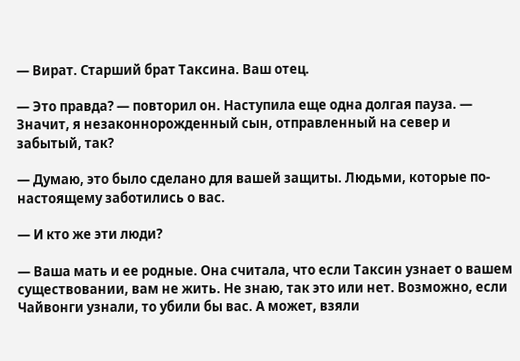— Вират. Старший брат Таксина. Ваш отец.

— Это правда? — повторил он. Наступила еще одна долгая пауза. — Значит, я незаконнорожденный сын, отправленный на север и забытый, так?

— Думаю, это было сделано для вашей защиты. Людьми, которые по-настоящему заботились о вас.

— И кто же эти люди?

— Ваша мать и ее родные. Она считала, что если Таксин узнает о вашем существовании, вам не жить. Не знаю, так это или нет. Возможно, если Чайвонги узнали, то убили бы вас. А может, взяли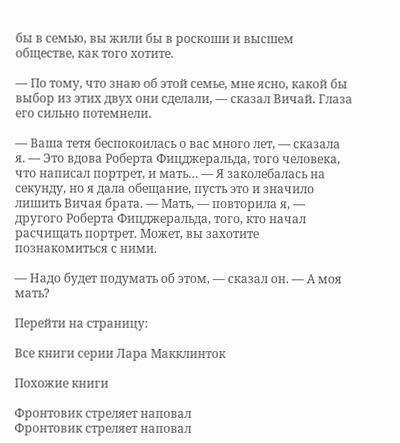бы в семью, вы жили бы в роскоши и высшем обществе, как того хотите.

— По тому, что знаю об этой семье, мне ясно, какой бы выбор из этих двух они сделали, — сказал Вичай. Глаза его сильно потемнели.

— Ваша тетя беспокоилась о вас много лет, — сказала я. — Это вдова Роберта Фицджеральда, того человека, что написал портрет, и мать… — Я заколебалась на секунду, но я дала обещание, пусть это и значило лишить Вичая брата. — Мать, — повторила я, — другого Роберта Фицджеральда, того, кто начал расчищать портрет. Может, вы захотите познакомиться с ними.

— Надо будет подумать об этом, — сказал он. — А моя мать?

Перейти на страницу:

Все книги серии Лара Макклинток

Похожие книги

Фронтовик стреляет наповал
Фронтовик стреляет наповал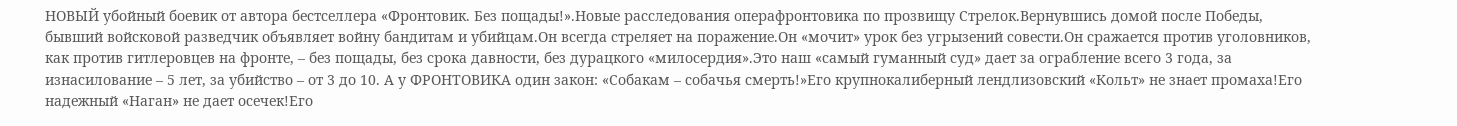НОВЫЙ убойный боевик от автора бестселлера «Фронтовик. Без пощады!».Новые расследования операфронтовика по прозвищу Стрелок.Вернувшись домой после Победы, бывший войсковой разведчик объявляет войну бандитам и убийцам.Он всегда стреляет на поражение.Он «мочит» урок без угрызений совести.Он сражается против уголовников, как против гитлеровцев на фронте, – без пощады, без срока давности, без дурацкого «милосердия».Это наш «самый гуманный суд» дает за ограбление всего 3 года, за изнасилование – 5 лет, за убийство – от 3 до 10. А у ФРОНТОВИКА один закон: «Собакам – собачья смерть!»Его крупнокалиберный лендлизовский «Кольт» не знает промаха!Его надежный «Наган» не дает осечек!Его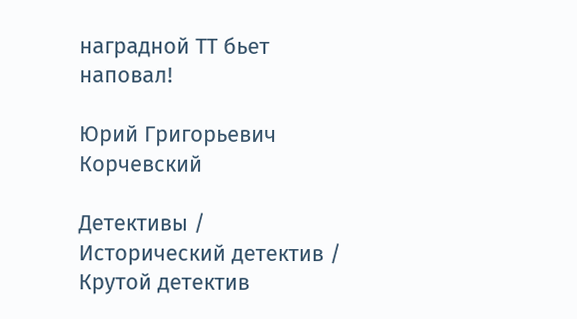наградной ТТ бьет наповал!

Юрий Григорьевич Корчевский

Детективы / Исторический детектив / Крутой детектив